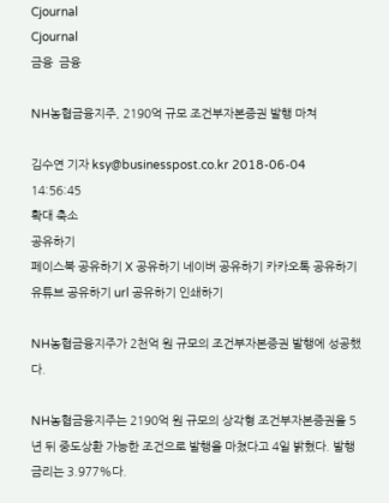Cjournal
Cjournal
금융  금융

NH농협금융지주, 2190억 규모 조건부자본증권 발행 마쳐

김수연 기자 ksy@businesspost.co.kr 2018-06-04 14:56:45
확대 축소
공유하기
페이스북 공유하기 X 공유하기 네이버 공유하기 카카오톡 공유하기 유튜브 공유하기 url 공유하기 인쇄하기

NH농협금융지주가 2천억 원 규모의 조건부자본증권 발행에 성공했다.

NH농협금융지주는 2190억 원 규모의 상각형 조건부자본증권을 5년 뒤 중도상환 가능한 조건으로 발행을 마쳤다고 4일 밝혔다. 발행금리는 3.977%다.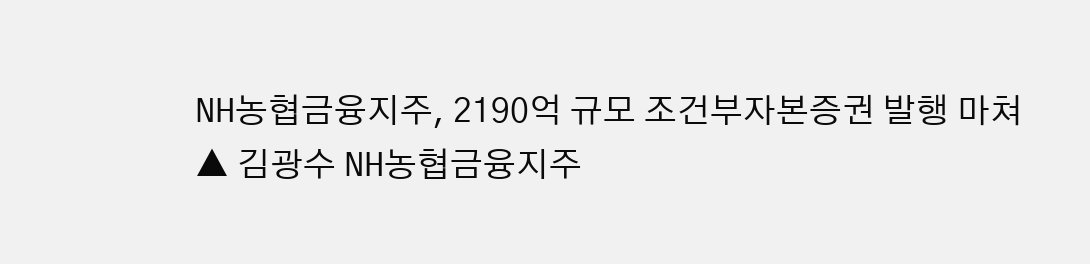NH농협금융지주, 2190억 규모 조건부자본증권 발행 마쳐
▲ 김광수 NH농협금융지주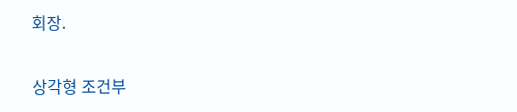회장.

상각형 조건부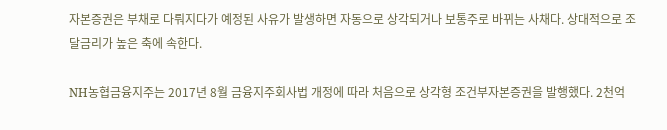자본증권은 부채로 다뤄지다가 예정된 사유가 발생하면 자동으로 상각되거나 보통주로 바뀌는 사채다. 상대적으로 조달금리가 높은 축에 속한다.

NH농협금융지주는 2017년 8월 금융지주회사법 개정에 따라 처음으로 상각형 조건부자본증권을 발행했다. 2천억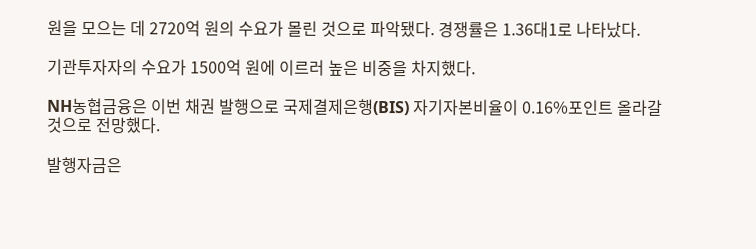원을 모으는 데 2720억 원의 수요가 몰린 것으로 파악됐다. 경쟁률은 1.36대1로 나타났다.

기관투자자의 수요가 1500억 원에 이르러 높은 비중을 차지했다.

NH농협금융은 이번 채권 발행으로 국제결제은행(BIS) 자기자본비율이 0.16%포인트 올라갈 것으로 전망했다.

발행자금은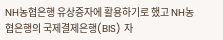NH농협은행 유상증자에 활용하기로 했고 NH농협은행의 국제결제은행(BIS) 자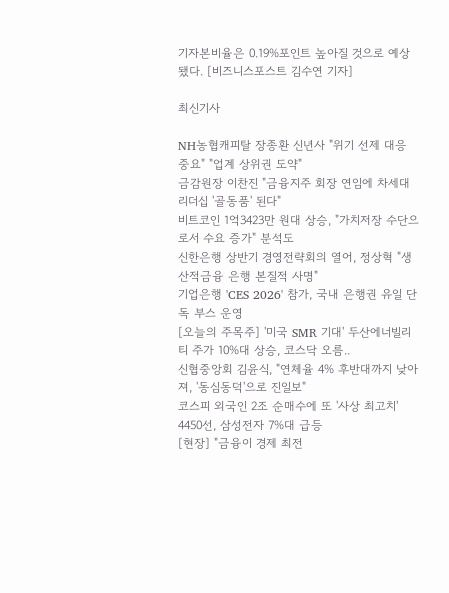기자본비율은 0.19%포인트 높아질 것으로 예상됐다. [비즈니스포스트 김수연 기자]

최신기사

NH농협캐피탈 장종환 신년사 "위기 선제 대응 중요" "업계 상위권 도약"
금감원장 이찬진 "금융지주 회장 연임에 차세대 리더십 '골동품' 된다"
비트코인 1억3423만 원대 상승, "가치저장 수단으로서 수요 증가" 분석도
신한은행 상반기 경영전략회의 열어, 정상혁 "생산적금융 은행 본질적 사명"
기업은행 'CES 2026' 참가, 국내 은행권 유일 단독 부스 운영
[오늘의 주목주] '미국 SMR 기대' 두산에너빌리티 주가 10%대 상승, 코스닥 오름..
신협중앙회 김윤식, "연체율 4% 후반대까지 낮아져, '동심동덕'으로 진일보"
코스피 외국인 2조 순매수에 또 '사상 최고치' 4450선, 삼성전자 7%대 급등
[현장] "금융이 경제 최전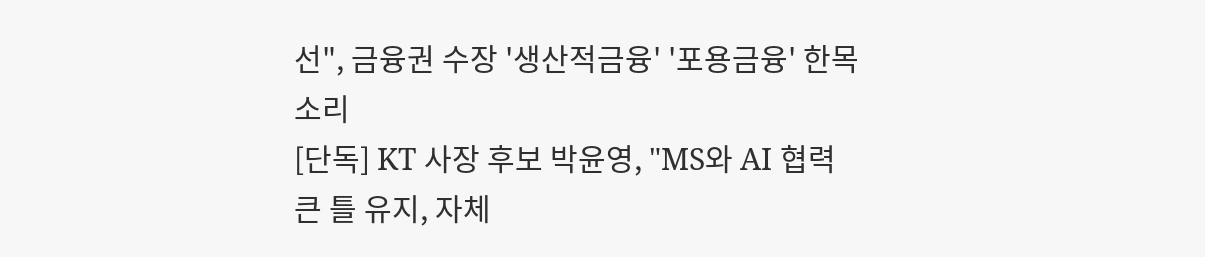선", 금융권 수장 '생산적금융' '포용금융' 한목소리
[단독] KT 사장 후보 박윤영, "MS와 AI 협력 큰 틀 유지, 자체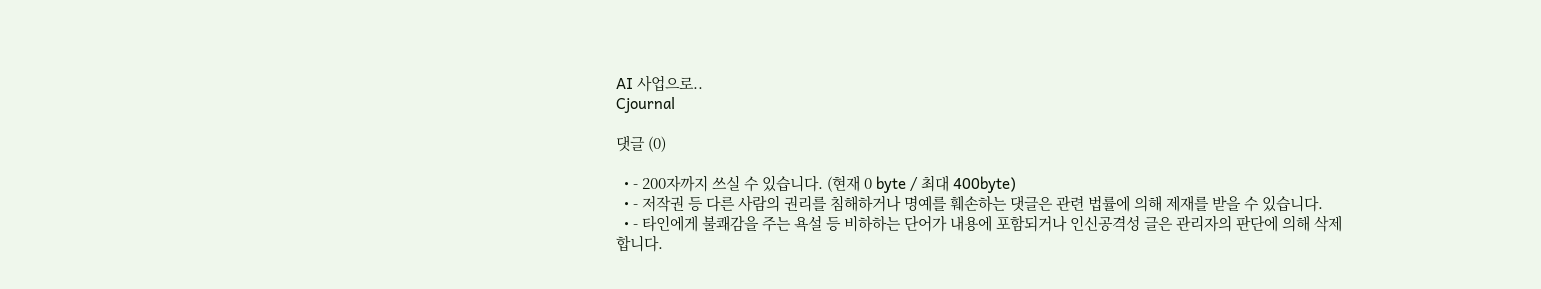AI 사업으로..
Cjournal

댓글 (0)

  • - 200자까지 쓰실 수 있습니다. (현재 0 byte / 최대 400byte)
  • - 저작권 등 다른 사람의 권리를 침해하거나 명예를 훼손하는 댓글은 관련 법률에 의해 제재를 받을 수 있습니다.
  • - 타인에게 불쾌감을 주는 욕설 등 비하하는 단어가 내용에 포함되거나 인신공격성 글은 관리자의 판단에 의해 삭제 합니다.